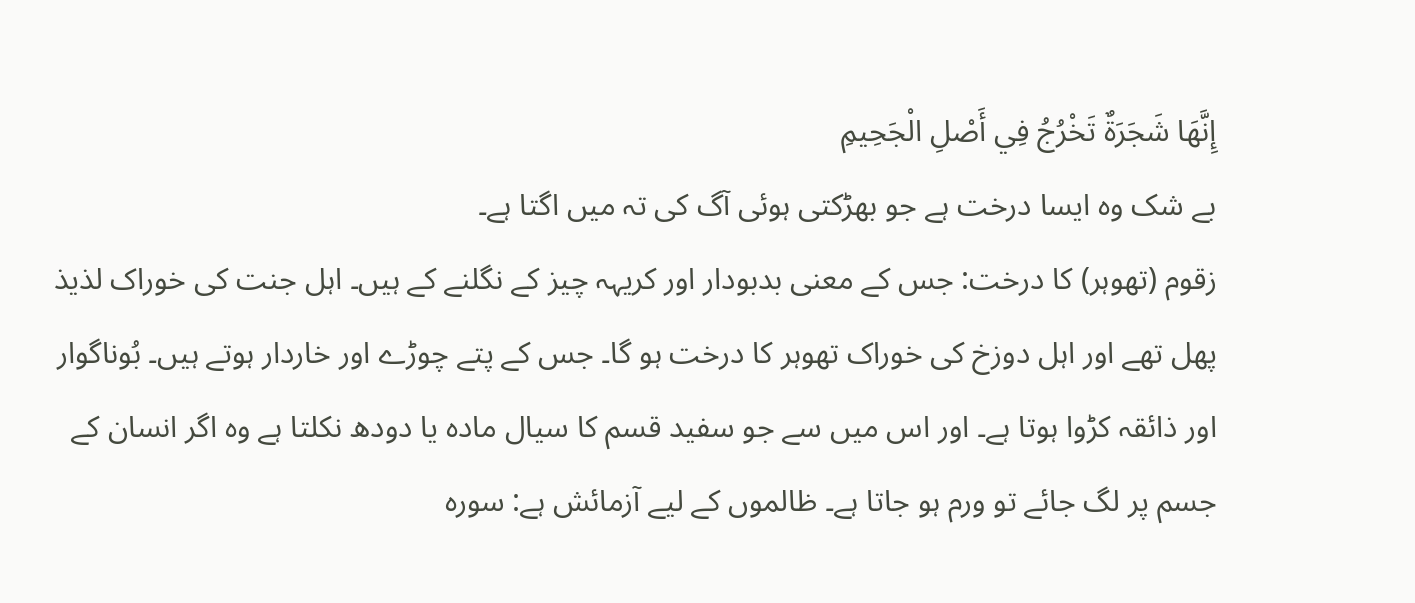إِنَّهَا شَجَرَةٌ تَخْرُجُ فِي أَصْلِ الْجَحِيمِ
بے شک وہ ایسا درخت ہے جو بھڑکتی ہوئی آگ کی تہ میں اگتا ہے۔
زقوم (تھوہر) کا درخت: جس کے معنی بدبودار اور کریہہ چیز کے نگلنے کے ہیں۔ اہل جنت کی خوراک لذیذ پھل تھے اور اہل دوزخ کی خوراک تھوہر کا درخت ہو گا۔ جس کے پتے چوڑے اور خاردار ہوتے ہیں۔ بُوناگوار اور ذائقہ کڑوا ہوتا ہے۔ اور اس میں سے جو سفید قسم کا سیال مادہ یا دودھ نکلتا ہے وہ اگر انسان کے جسم پر لگ جائے تو ورم ہو جاتا ہے۔ ظالموں کے لیے آزمائش ہے: سورہ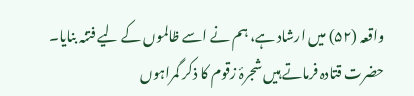واقعہ (۵۲) میں ارشاد ہے، ہم نے اسے ظالموں کے لیے فتنہ بنایا۔ حضرت قتادہ فرماتے ہیں شجرۂ زقوم کا ذکر گمراہوں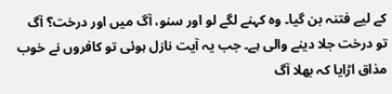کے لیے فتنہ بن گیا۔ وہ کہنے لگے لو اور سنو، آگ میں اور درخت؟ آگ تو درخت جلا دینے والی ہے۔ جب یہ آیت نازل ہوئی تو کافروں نے خوب مذاق اڑایا کہ بھلا آگ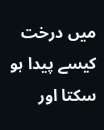میں درخت کیسے پیدا ہو سکتا اور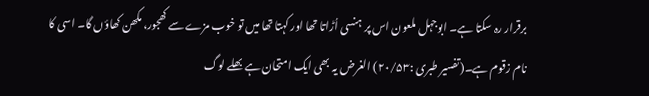برقرار رہ سکتا ہے۔ ابوجہل ملعون اس پر ہنسی اُڑاتا تھا اور کہتا تھا میں تو خوب مزے سے کھجور، مکھن کھاؤں گا۔ اسی کا نام زقوم ہے۔(تفسیر طبری :۲۰/۵۳) الغرض یہ بھی ایک امتحان ہے بھلے لوگ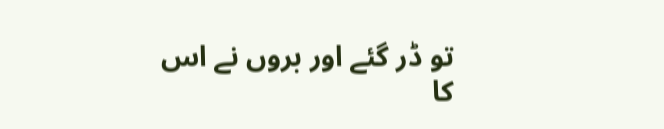تو ڈر گئے اور بروں نے اس کا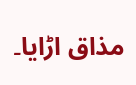مذاق اڑایا۔